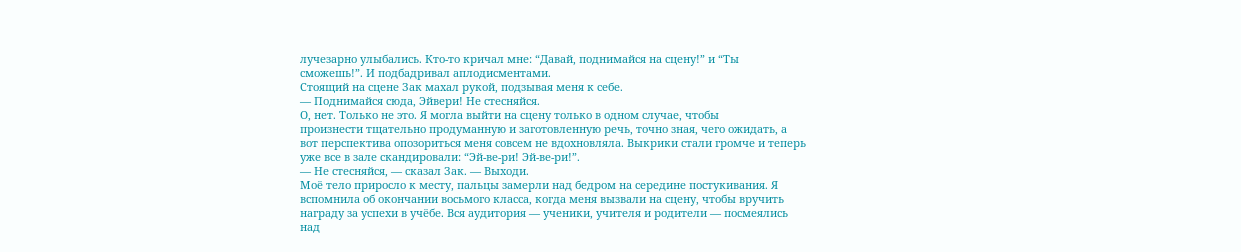лучезарно улыбались. Кто-то кричал мне: “Давай, поднимайся на сцену!” и “Ты
сможешь!”. И подбадривал аплодисментами.
Стоящий на сцене Зак махал рукой, подзывая меня к себе.
— Поднимайся сюда, Эйвери! Не стесняйся.
О, нет. Только не это. Я могла выйти на сцену только в одном случае, чтобы
произнести тщательно продуманную и заготовленную речь, точно зная, чего ожидать, а
вот перспектива опозориться меня совсем не вдохновляла. Выкрики стали громче и теперь
уже все в зале скандировали: “Эй-ве-ри! Эй-ве-ри!”.
— Не стесняйся, — сказал Зак. — Выходи.
Моё тело приросло к месту, пальцы замерли над бедром на середине постукивания. Я
вспомнила об окончании восьмого класса, когда меня вызвали на сцену, чтобы вручить
награду за успехи в учёбе. Вся аудитория — ученики, учителя и родители — посмеялись
над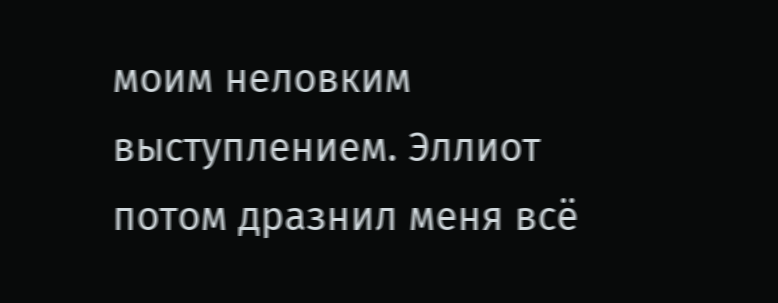моим неловким выступлением. Эллиот потом дразнил меня всё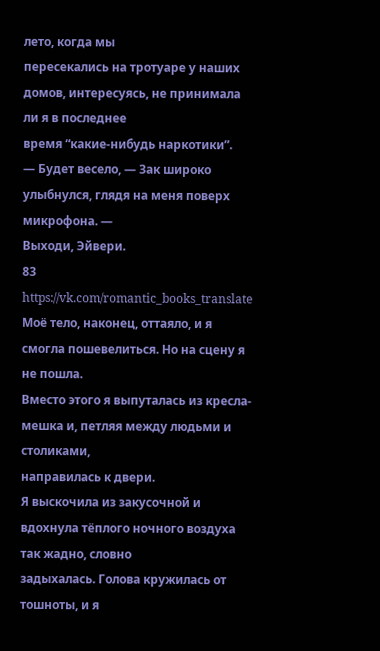лето, когда мы
пересекались на тротуаре у наших домов, интересуясь, не принимала ли я в последнее
время “какие-нибудь наркотики”.
— Будет весело, — Зак широко улыбнулся, глядя на меня поверх микрофона. —
Выходи, Эйвери.
83
https://vk.com/romantic_books_translate
Моё тело, наконец, оттаяло, и я смогла пошевелиться. Но на сцену я не пошла.
Вместо этого я выпуталась из кресла-мешка и, петляя между людьми и столиками,
направилась к двери.
Я выскочила из закусочной и вдохнула тёплого ночного воздуха так жадно, словно
задыхалась. Голова кружилась от тошноты, и я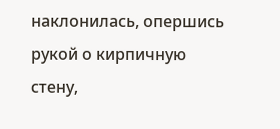наклонилась, опершись рукой о кирпичную
стену,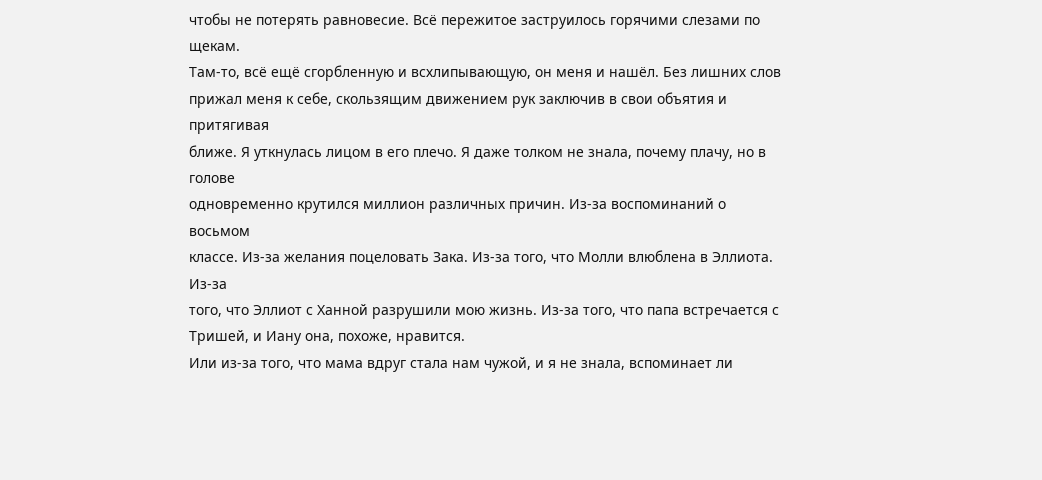чтобы не потерять равновесие. Всё пережитое заструилось горячими слезами по
щекам.
Там-то, всё ещё сгорбленную и всхлипывающую, он меня и нашёл. Без лишних слов
прижал меня к себе, скользящим движением рук заключив в свои объятия и притягивая
ближе. Я уткнулась лицом в его плечо. Я даже толком не знала, почему плачу, но в голове
одновременно крутился миллион различных причин. Из-за воспоминаний о восьмом
классе. Из-за желания поцеловать Зака. Из-за того, что Молли влюблена в Эллиота. Из-за
того, что Эллиот с Ханной разрушили мою жизнь. Из-за того, что папа встречается с
Тришей, и Иану она, похоже, нравится.
Или из-за того, что мама вдруг стала нам чужой, и я не знала, вспоминает ли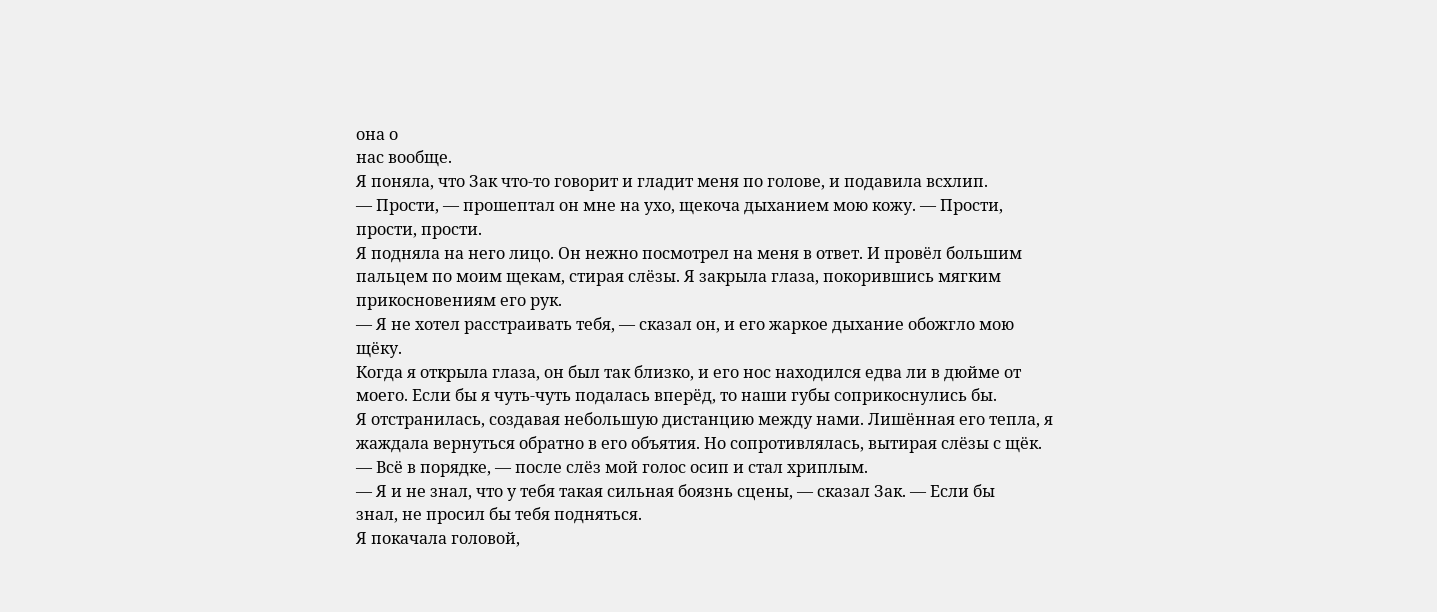она о
нас вообще.
Я поняла, что Зак что-то говорит и гладит меня по голове, и подавила всхлип.
— Прости, — прошептал он мне на ухо, щекоча дыханием мою кожу. — Прости,
прости, прости.
Я подняла на него лицо. Он нежно посмотрел на меня в ответ. И провёл большим
пальцем по моим щекам, стирая слёзы. Я закрыла глаза, покорившись мягким
прикосновениям его рук.
— Я не хотел расстраивать тебя, — сказал он, и его жаркое дыхание обожгло мою
щёку.
Когда я открыла глаза, он был так близко, и его нос находился едва ли в дюйме от
моего. Если бы я чуть-чуть подалась вперёд, то наши губы соприкоснулись бы.
Я отстранилась, создавая небольшую дистанцию между нами. Лишённая его тепла, я
жаждала вернуться обратно в его объятия. Но сопротивлялась, вытирая слёзы с щёк.
— Всё в порядке, — после слёз мой голос осип и стал хриплым.
— Я и не знал, что у тебя такая сильная боязнь сцены, — сказал Зак. — Если бы
знал, не просил бы тебя подняться.
Я покачала головой,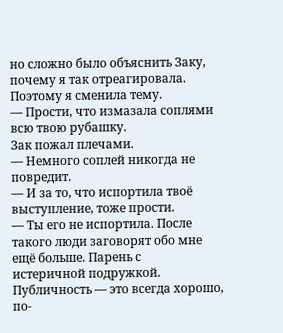но сложно было объяснить Заку, почему я так отреагировала.
Поэтому я сменила тему.
— Прости, что измазала соплями всю твою рубашку.
Зак пожал плечами.
— Немного соплей никогда не повредит.
— И за то, что испортила твоё выступление, тоже прости.
— Ты его не испортила. После такого люди заговорят обо мне ещё больше. Парень с
истеричной подружкой. Публичность — это всегда хорошо, по-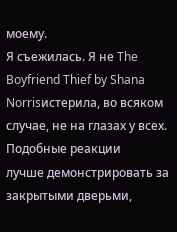моему.
Я съежилась. Я не The Boyfriend Thief by Shana Norrisистерила, во всяком случае, не на глазах у всех. Подобные реакции
лучше демонстрировать за закрытыми дверьми,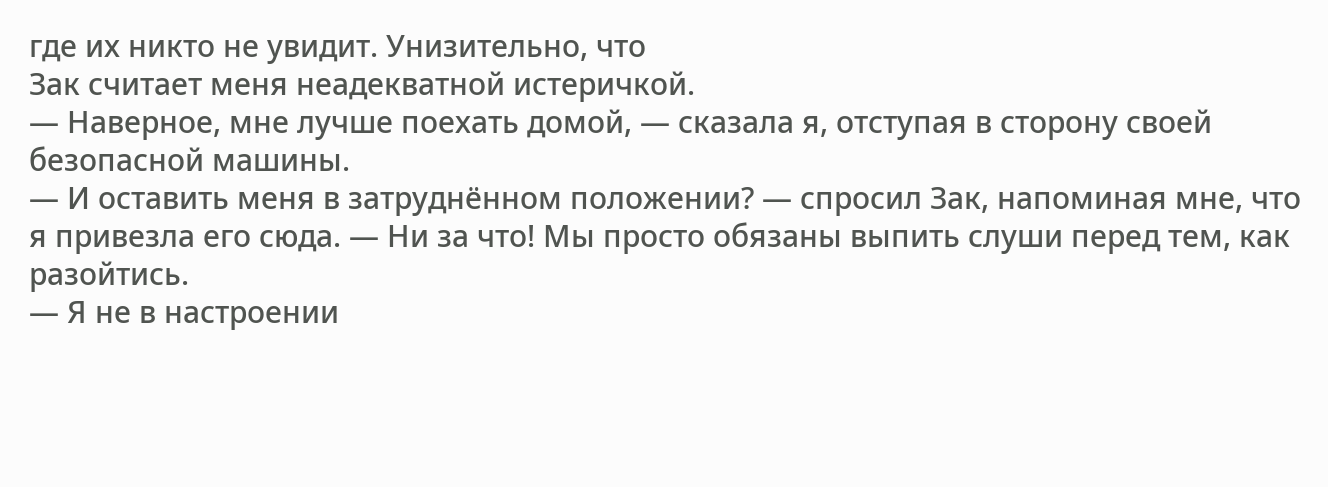где их никто не увидит. Унизительно, что
Зак считает меня неадекватной истеричкой.
— Наверное, мне лучше поехать домой, — сказала я, отступая в сторону своей
безопасной машины.
— И оставить меня в затруднённом положении? — спросил Зак, напоминая мне, что
я привезла его сюда. — Ни за что! Мы просто обязаны выпить слуши перед тем, как
разойтись.
— Я не в настроении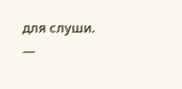для слуши.
—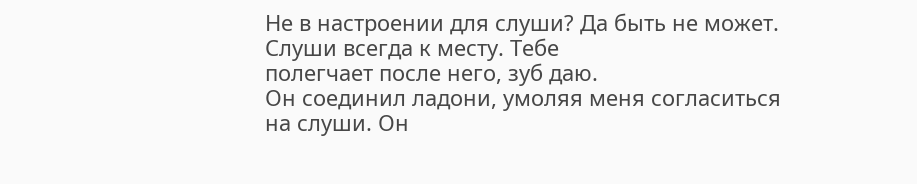Не в настроении для слуши? Да быть не может. Слуши всегда к месту. Тебе
полегчает после него, зуб даю.
Он соединил ладони, умоляя меня согласиться на слуши. Он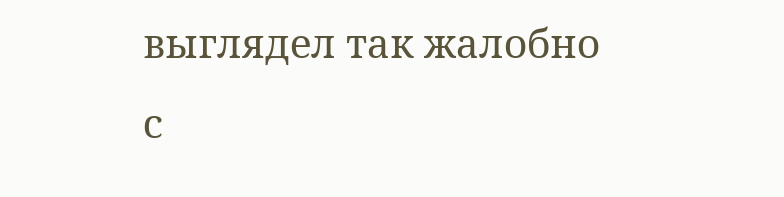выглядел так жалобно с